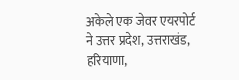अकेले एक जेवर एयरपोर्ट ने उत्तर प्रदेश, उत्तराखंड, हरियाणा,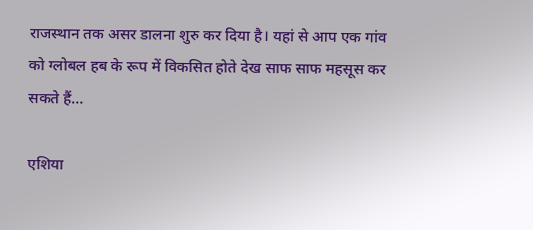राजस्थान तक असर डालना शुरु कर दिया है। यहां से आप एक गांव को ग्लोबल हब के रूप में विकसित होते देख साफ साफ महसूस कर सकते हैं…

एशिया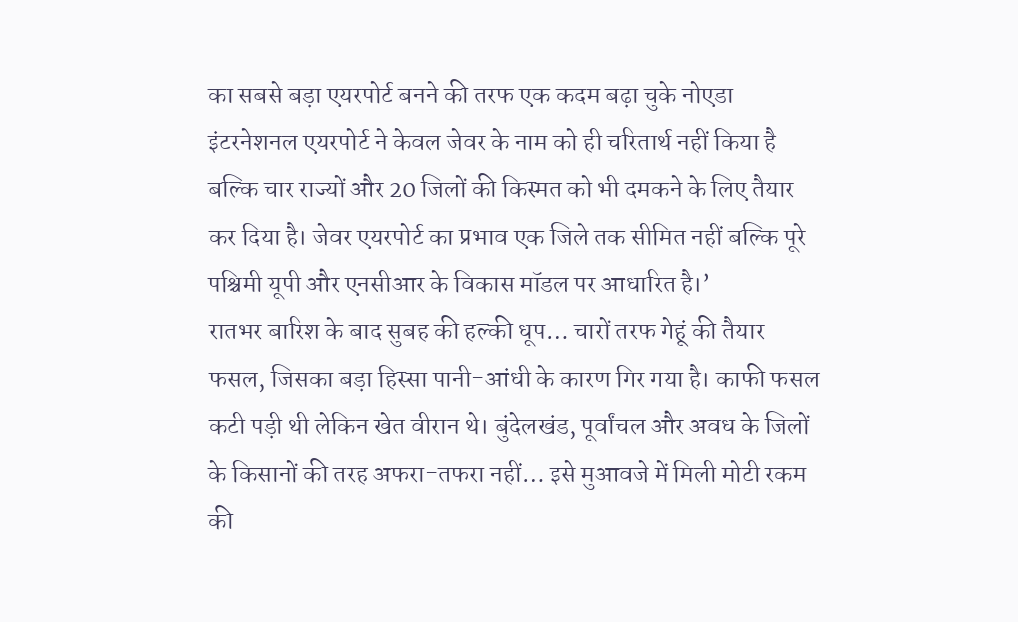का सबसे बड़ा एयरपोर्ट बनने की तरफ एक कदम बढ़ा चुके नोएडा इंटरनेशनल एयरपोर्ट ने केवल जेवर के नाम को ही चरितार्थ नहीं किया है बल्कि चार राज्यों और 20 जिलों की किस्मत को भी दमकने के लिए तैयार कर दिया है। जेवर एयरपोर्ट का प्रभाव एक जिले तक सीमित नहीं बल्कि पूरे पश्चिमी यूपी और एनसीआर के विकास मॉडल पर आधारित है।’
रातभर बारिश के बाद सुबह की हल्की धूप… चारों तरफ गेहूं की तैयार फसल, जिसका बड़ा हिस्सा पानी-आंधी के कारण गिर गया है। काफी फसल कटी पड़ी थी लेकिन खेत वीरान थे। बुंदेलखंड, पूर्वांचल और अवध के जिलों के किसानों की तरह अफरा-तफरा नहीं… इसे मुआवजे में मिली मोटी रकम की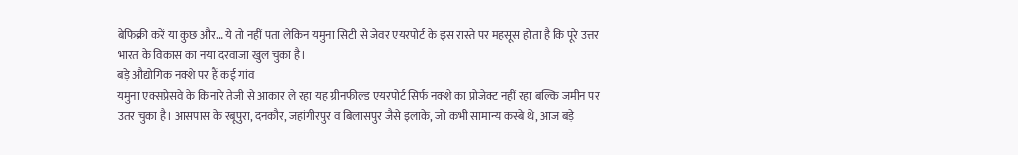बेफिक्री करें या कुछ और… ये तो नहीं पता लेकिन यमुना सिटी से जेवर एयरपोर्ट के इस रास्ते पर महसूस होता है कि पूरे उत्तर भारत के विकास का नया दरवाजा खुल चुका है।
बड़े औद्योगिक नक्शे पर हैं कई गांव
यमुना एक्सप्रेसवे के किनारे तेजी से आकार ले रहा यह ग्रीनफील्ड एयरपोर्ट सिर्फ नक्शे का प्रोजेक्ट नहीं रहा बल्कि जमीन पर उतर चुका है। आसपास के रबूपुरा, दनकौर, जहांगीरपुर व बिलासपुर जैसे इलाके, जो कभी सामान्य कस्बे थे, आज बड़े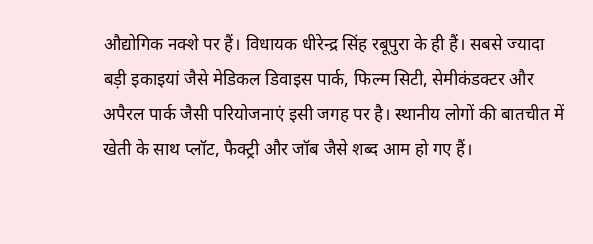औद्योगिक नक्शे पर हैं। विधायक धीरेन्द्र सिंह रबूपुरा के ही हैं। सबसे ज्यादा बड़ी इकाइयां जैसे मेडिकल डिवाइस पार्क, फिल्म सिटी, सेमीकंडक्टर और अपैरल पार्क जैसी परियोजनाएं इसी जगह पर है। स्थानीय लोगों की बातचीत में खेती के साथ प्लॉट, फैक्ट्री और जॉब जैसे शब्द आम हो गए हैं।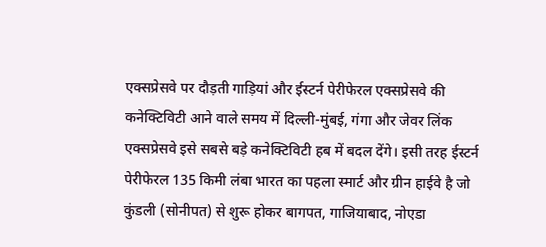एक्सप्रेसवे पर दौड़ती गाड़ियां और ईस्टर्न पेरीफेरल एक्सप्रेसवे की कनेक्टिविटी आने वाले समय में दिल्ली-मुंबई, गंगा और जेवर लिंक एक्सप्रेसवे इसे सबसे बड़े कनेक्टिविटी हब में बदल देंगे। इसी तरह ईस्टर्न पेरीफेरल 135 किमी लंबा भारत का पहला स्मार्ट और ग्रीन हाईवे है जो कुंडली (सोनीपत) से शुरू होकर बागपत, गाजियाबाद, नोएडा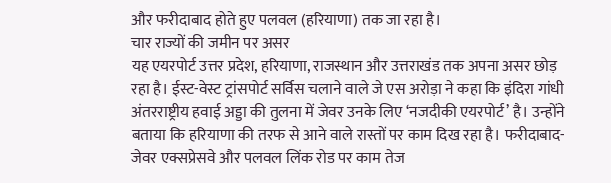और फरीदाबाद होते हुए पलवल (हरियाणा) तक जा रहा है।
चार राज्यों की जमीन पर असर
यह एयरपोर्ट उत्तर प्रदेश, हरियाणा, राजस्थान और उत्तराखंड तक अपना असर छोड़ रहा है। ईस्ट-वेस्ट ट्रांसपोर्ट सर्विस चलाने वाले जे एस अरोड़ा ने कहा कि इंदिरा गांधी अंतरराष्ट्रीय हवाई अड्डा की तुलना में जेवर उनके लिए ‘नजदीकी एयरपोर्ट’ है। उन्होंने बताया कि हरियाणा की तरफ से आने वाले रास्तों पर काम दिख रहा है। फरीदाबाद-जेवर एक्सप्रेसवे और पलवल लिंक रोड पर काम तेज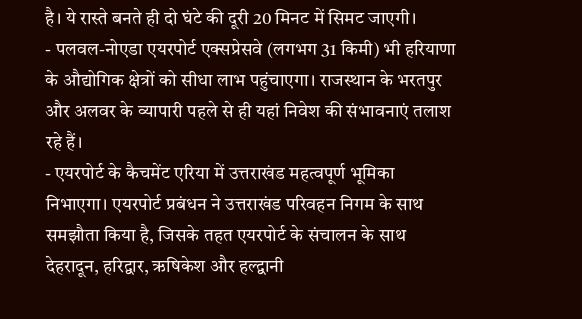है। ये रास्ते बनते ही दो घंटे की दूरी 20 मिनट में सिमट जाएगी।
- पलवल-नोएडा एयरपोर्ट एक्सप्रेसवे (लगभग 31 किमी) भी हरियाणा के औद्योगिक क्षेत्रों को सीधा लाभ पहुंचाएगा। राजस्थान के भरतपुर और अलवर के व्यापारी पहले से ही यहां निवेश की संभावनाएं तलाश रहे हैं।
- एयरपोर्ट के कैचमेंट एरिया में उत्तराखंड महत्वपूर्ण भूमिका निभाएगा। एयरपोर्ट प्रबंधन ने उत्तराखंड परिवहन निगम के साथ समझौता किया है, जिसके तहत एयरपोर्ट के संचालन के साथ देहरादून, हरिद्वार, ऋषिकेश और हल्द्वानी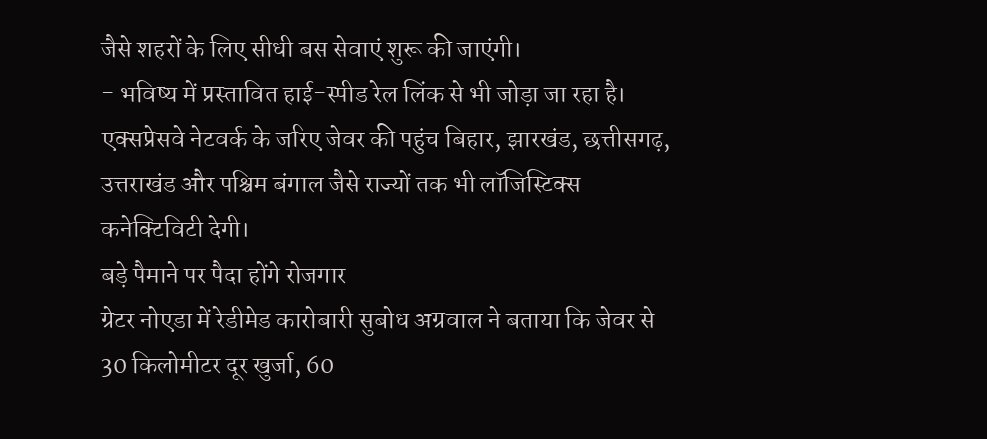जैसे शहरों के लिए सीधी बस सेवाएं शुरू की जाएंगी।
- भविष्य में प्रस्तावित हाई-स्पीड रेल लिंक से भी जोड़ा जा रहा है। एक्सप्रेसवे नेटवर्क के जरिए जेवर की पहुंच बिहार, झारखंड, छत्तीसगढ़, उत्तराखंड और पश्चिम बंगाल जैसे राज्यों तक भी लॉजिस्टिक्स कनेक्टिविटी देगी।
बड़े पैमाने पर पैदा होंगे रोजगार
ग्रेटर नोएडा में रेडीमेड कारोबारी सुबोध अग्रवाल ने बताया कि जेवर से 30 किलोमीटर दूर खुर्जा, 60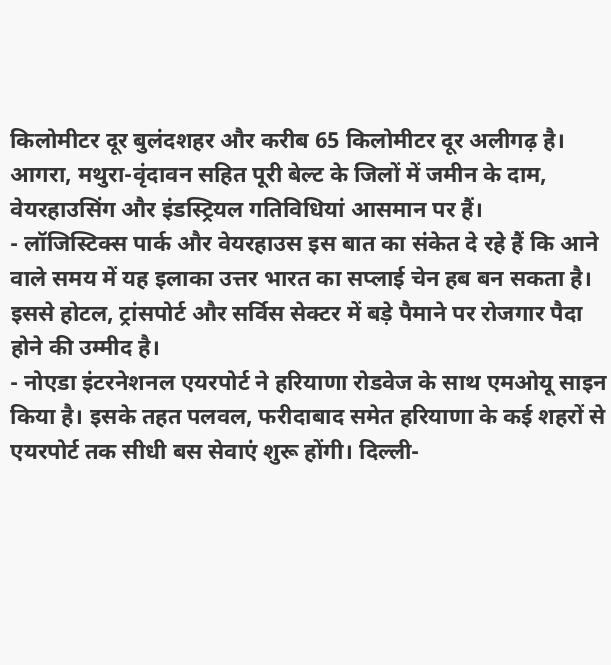किलोमीटर दूर बुलंदशहर और करीब 65 किलोमीटर दूर अलीगढ़ है। आगरा, मथुरा-वृंदावन सहित पूरी बेल्ट के जिलों में जमीन के दाम, वेयरहाउसिंग और इंडस्ट्रियल गतिविधियां आसमान पर हैं।
- लॉजिस्टिक्स पार्क और वेयरहाउस इस बात का संकेत दे रहे हैं कि आने वाले समय में यह इलाका उत्तर भारत का सप्लाई चेन हब बन सकता है। इससे होटल, ट्रांसपोर्ट और सर्विस सेक्टर में बड़े पैमाने पर रोजगार पैदा होने की उम्मीद है।
- नोएडा इंटरनेशनल एयरपोर्ट ने हरियाणा रोडवेज के साथ एमओयू साइन किया है। इसके तहत पलवल, फरीदाबाद समेत हरियाणा के कई शहरों से एयरपोर्ट तक सीधी बस सेवाएं शुरू होंगी। दिल्ली-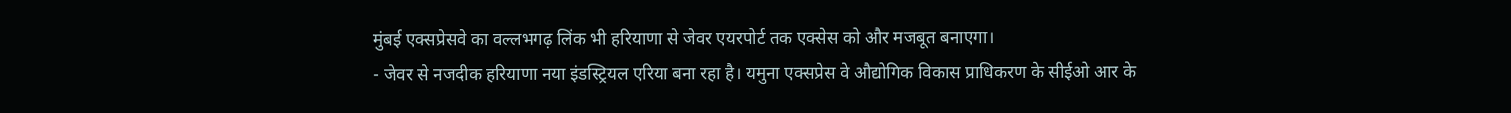मुंबई एक्सप्रेसवे का वल्लभगढ़ लिंक भी हरियाणा से जेवर एयरपोर्ट तक एक्सेस को और मजबूत बनाएगा।
- जेवर से नजदीक हरियाणा नया इंडस्ट्रियल एरिया बना रहा है। यमुना एक्सप्रेस वे औद्योगिक विकास प्राधिकरण के सीईओ आर के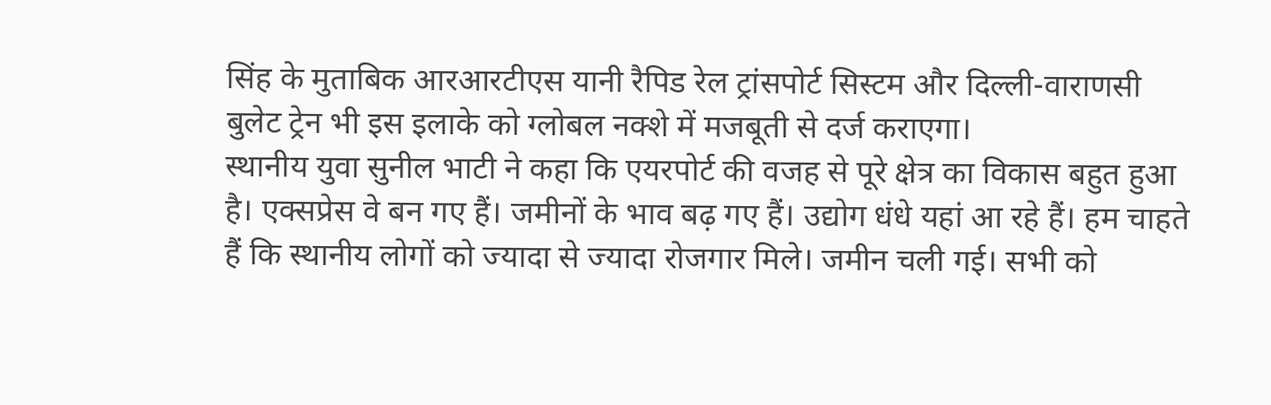सिंह के मुताबिक आरआरटीएस यानी रैपिड रेल ट्रांसपोर्ट सिस्टम और दिल्ली-वाराणसी बुलेट ट्रेन भी इस इलाके को ग्लोबल नक्शे में मजबूती से दर्ज कराएगा।
स्थानीय युवा सुनील भाटी ने कहा कि एयरपोर्ट की वजह से पूरे क्षेत्र का विकास बहुत हुआ है। एक्सप्रेस वे बन गए हैं। जमीनों के भाव बढ़ गए हैं। उद्योग धंधे यहां आ रहे हैं। हम चाहते हैं कि स्थानीय लोगों को ज्यादा से ज्यादा रोजगार मिले। जमीन चली गई। सभी को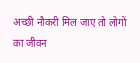अच्छी नौकरी मिल जाए तो लोगों का जीवन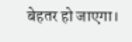बेहतर हो जाएगा।